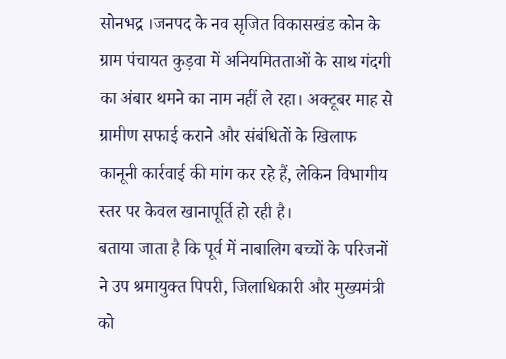सोनभद्र ।जनपद के नव सृजित विकासखंड कोन के ग्राम पंचायत कुड़वा में अनियमितताओं के साथ गंदगी का अंबार थमने का नाम नहीं ले रहा। अक्टूबर माह से ग्रामीण सफाई कराने और संबंधितों के खिलाफ कानूनी कार्रवाई की मांग कर रहे हैं, लेकिन विभागीय स्तर पर केवल खानापूर्ति हो रही है।
बताया जाता है कि पूर्व में नाबालिग बच्चों के परिजनों ने उप श्रमायुक्त पिपरी, जिलाधिकारी और मुख्यमंत्री को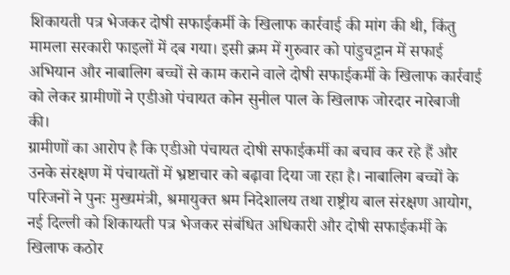शिकायती पत्र भेजकर दोषी सफाईकर्मी के खिलाफ कार्रवाई की मांग की थी, किंतु मामला सरकारी फाइलों में दब गया। इसी क्रम में गुरुवार को पांडुचट्टान में सफाई अभियान और नाबालिग बच्चों से काम कराने वाले दोषी सफाईकर्मी के खिलाफ कार्रवाई को लेकर ग्रामीणों ने एडीओ पंचायत कोन सुनील पाल के खिलाफ जोरदार नारेबाजी की।
ग्रामीणों का आरोप है कि एडीओ पंचायत दोषी सफाईकर्मी का बचाव कर रहे हैं और उनके संरक्षण में पंचायतों में भ्रष्टाचार को बढ़ावा दिया जा रहा है। नाबालिग बच्चों के परिजनों ने पुनः मुख्यमंत्री, श्रमायुक्त श्रम निदेशालय तथा राष्ट्रीय बाल संरक्षण आयोग, नई दिल्ली को शिकायती पत्र भेजकर संबंधित अधिकारी और दोषी सफाईकर्मी के खिलाफ कठोर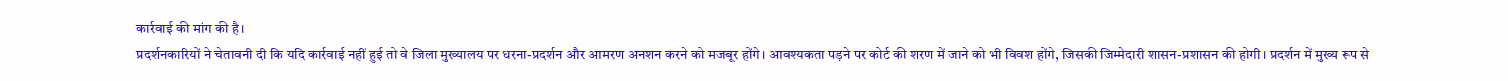कार्रवाई की मांग की है।
प्रदर्शनकारियों ने चेतावनी दी कि यदि कार्रवाई नहीं हुई तो वे जिला मुख्यालय पर धरना-प्रदर्शन और आमरण अनशन करने को मजबूर होंगे। आवश्यकता पड़ने पर कोर्ट की शरण में जाने को भी विवश होंगे, जिसकी जिम्मेदारी शासन-प्रशासन की होगी। प्रदर्शन में मुख्य रूप से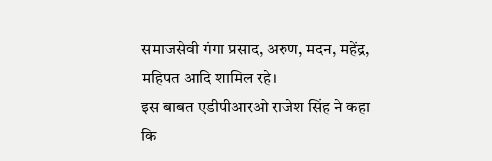समाजसेवी गंगा प्रसाद, अरुण, मदन, महेंद्र, महिपत आदि शामिल रहे।
इस बाबत एडीपीआरओ राजेश सिंह ने कहा कि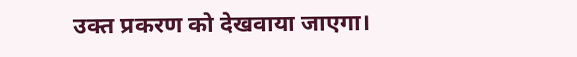उक्त प्रकरण को देखवाया जाएगा।